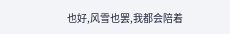也好,风雪也罢,我都会陪着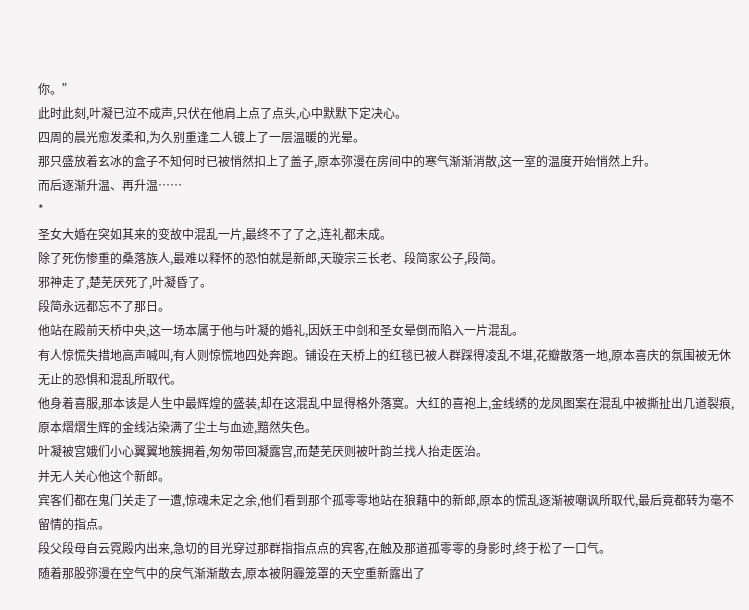你。”
此时此刻,叶凝已泣不成声,只伏在他肩上点了点头,心中默默下定决心。
四周的晨光愈发柔和,为久别重逢二人镀上了一层温暖的光晕。
那只盛放着玄冰的盒子不知何时已被悄然扣上了盖子,原本弥漫在房间中的寒气渐渐消散,这一室的温度开始悄然上升。
而后逐渐升温、再升温……
*
圣女大婚在突如其来的变故中混乱一片,最终不了了之,连礼都未成。
除了死伤惨重的桑落族人,最难以释怀的恐怕就是新郎,天璇宗三长老、段简家公子,段简。
邪神走了,楚芜厌死了,叶凝昏了。
段简永远都忘不了那日。
他站在殿前天桥中央,这一场本属于他与叶凝的婚礼,因妖王中剑和圣女晕倒而陷入一片混乱。
有人惊慌失措地高声喊叫,有人则惊慌地四处奔跑。铺设在天桥上的红毯已被人群踩得凌乱不堪,花瓣散落一地,原本喜庆的氛围被无休无止的恐惧和混乱所取代。
他身着喜服,那本该是人生中最辉煌的盛装,却在这混乱中显得格外落寞。大红的喜袍上,金线绣的龙凤图案在混乱中被撕扯出几道裂痕,原本熠熠生辉的金线沾染满了尘土与血迹,黯然失色。
叶凝被宫娥们小心翼翼地簇拥着,匆匆带回凝露宫,而楚芜厌则被叶韵兰找人抬走医治。
并无人关心他这个新郎。
宾客们都在鬼门关走了一遭,惊魂未定之余,他们看到那个孤零零地站在狼藉中的新郎,原本的慌乱逐渐被嘲讽所取代,最后竟都转为毫不留情的指点。
段父段母自云霓殿内出来,急切的目光穿过那群指指点点的宾客,在触及那道孤零零的身影时,终于松了一口气。
随着那股弥漫在空气中的戾气渐渐散去,原本被阴霾笼罩的天空重新露出了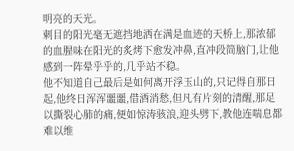明亮的天光。
刺目的阳光毫无遮挡地洒在满是血迹的天桥上,那浓郁的血腥味在阳光的炙烤下愈发冲鼻,直冲段简脑门,让他感到一阵晕乎乎的,几乎站不稳。
他不知道自己最后是如何离开浮玉山的,只记得自那日起,他终日浑浑噩噩,借酒消愁,但凡有片刻的清醒,那足以撕裂心肺的痛,便如惊涛骇浪,迎头劈下,教他连喘息都难以维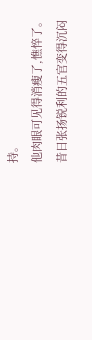持。
他肉眼可见得消瘦了,憔悴了。
昔日张扬锐利的五官变得沉闷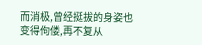而消极,曾经挺拔的身姿也变得佝偻,再不复从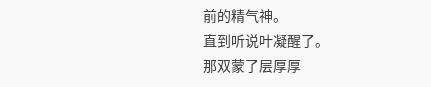前的精气神。
直到听说叶凝醒了。
那双蒙了层厚厚